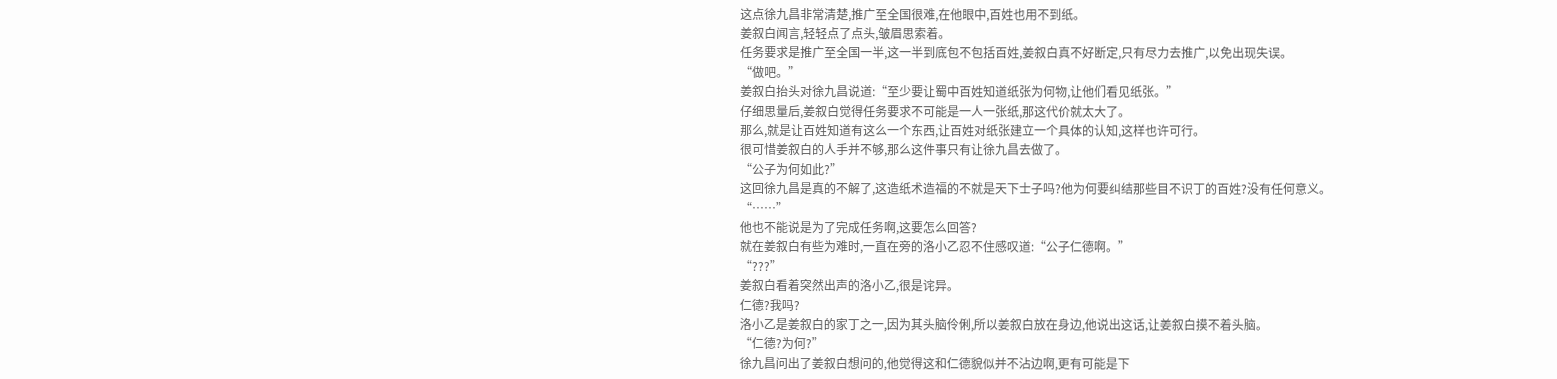这点徐九昌非常清楚,推广至全国很难,在他眼中,百姓也用不到纸。
姜叙白闻言,轻轻点了点头,皱眉思索着。
任务要求是推广至全国一半,这一半到底包不包括百姓,姜叙白真不好断定,只有尽力去推广,以免出现失误。
“做吧。”
姜叙白抬头对徐九昌说道:“至少要让蜀中百姓知道纸张为何物,让他们看见纸张。”
仔细思量后,姜叙白觉得任务要求不可能是一人一张纸,那这代价就太大了。
那么,就是让百姓知道有这么一个东西,让百姓对纸张建立一个具体的认知,这样也许可行。
很可惜姜叙白的人手并不够,那么这件事只有让徐九昌去做了。
“公子为何如此?”
这回徐九昌是真的不解了,这造纸术造福的不就是天下士子吗?他为何要纠结那些目不识丁的百姓?没有任何意义。
“……”
他也不能说是为了完成任务啊,这要怎么回答?
就在姜叙白有些为难时,一直在旁的洛小乙忍不住感叹道:“公子仁德啊。”
“???”
姜叙白看着突然出声的洛小乙,很是诧异。
仁德?我吗?
洛小乙是姜叙白的家丁之一,因为其头脑伶俐,所以姜叙白放在身边,他说出这话,让姜叙白摸不着头脑。
“仁德?为何?”
徐九昌问出了姜叙白想问的,他觉得这和仁德貌似并不沾边啊,更有可能是下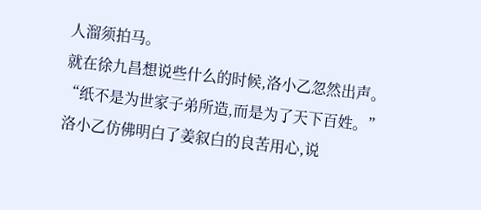人溜须拍马。
就在徐九昌想说些什么的时候,洛小乙忽然出声。
“纸不是为世家子弟所造,而是为了天下百姓。”
洛小乙仿佛明白了姜叙白的良苦用心,说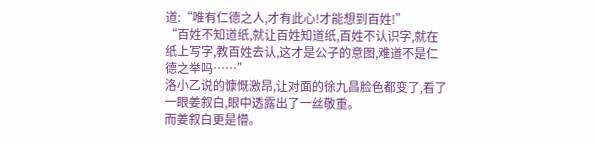道:“唯有仁德之人,才有此心!才能想到百姓!”
“百姓不知道纸,就让百姓知道纸,百姓不认识字,就在纸上写字,教百姓去认,这才是公子的意图,难道不是仁德之举吗……”
洛小乙说的慷慨激昂,让对面的徐九昌脸色都变了,看了一眼姜叙白,眼中透露出了一丝敬重。
而姜叙白更是懵。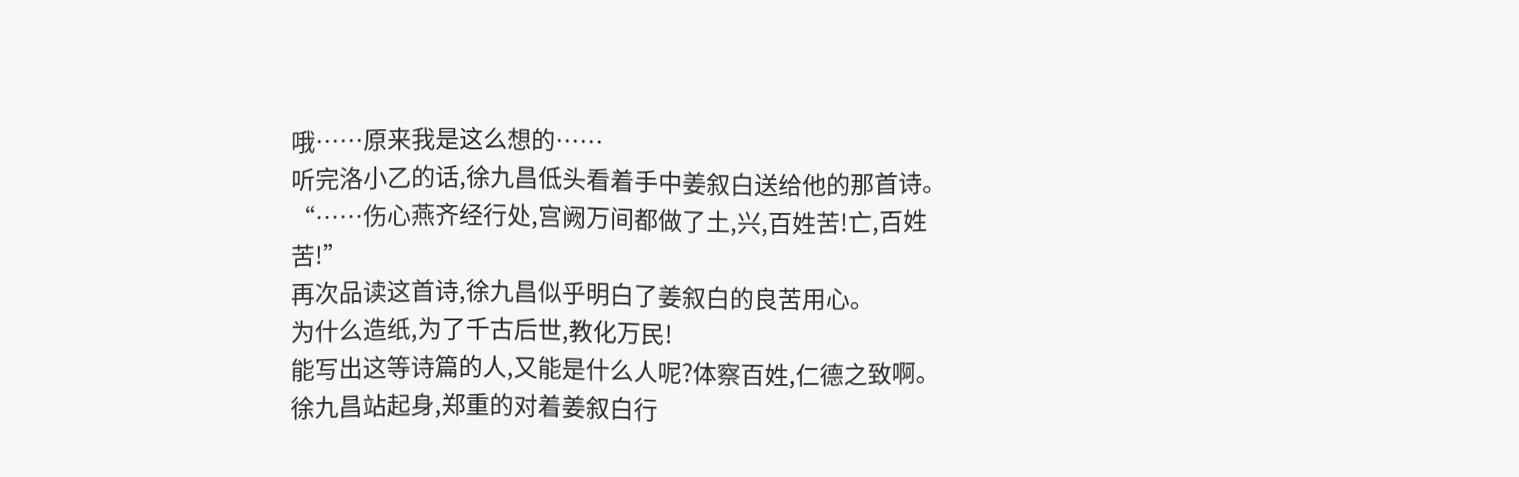哦……原来我是这么想的……
听完洛小乙的话,徐九昌低头看着手中姜叙白送给他的那首诗。
“……伤心燕齐经行处,宫阙万间都做了土,兴,百姓苦!亡,百姓苦!”
再次品读这首诗,徐九昌似乎明白了姜叙白的良苦用心。
为什么造纸,为了千古后世,教化万民!
能写出这等诗篇的人,又能是什么人呢?体察百姓,仁德之致啊。
徐九昌站起身,郑重的对着姜叙白行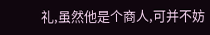礼,虽然他是个商人,可并不妨